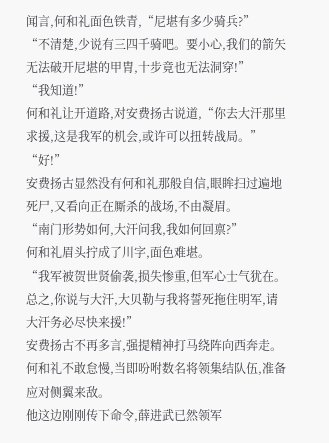闻言,何和礼面色铁青,“尼堪有多少骑兵?”
“不清楚,少说有三四千骑吧。要小心,我们的箭矢无法破开尼堪的甲胄,十步竟也无法洞穿!”
“我知道!”
何和礼让开道路,对安费扬古说道,“你去大汗那里求援,这是我军的机会,或许可以扭转战局。”
“好!”
安费扬古显然没有何和礼那般自信,眼眸扫过遍地死尸,又看向正在厮杀的战场,不由凝眉。
“南门形势如何,大汗问我,我如何回禀?”
何和礼眉头拧成了川字,面色难堪。
“我军被贺世贤偷袭,损失惨重,但军心士气犹在。总之,你说与大汗,大贝勒与我将誓死拖住明军,请大汗务必尽快来援!”
安费扬古不再多言,强提精神打马绕阵向西奔走。
何和礼不敢怠慢,当即吩咐数名将领集结队伍,准备应对侧翼来敌。
他这边刚刚传下命令,薛进武已然领军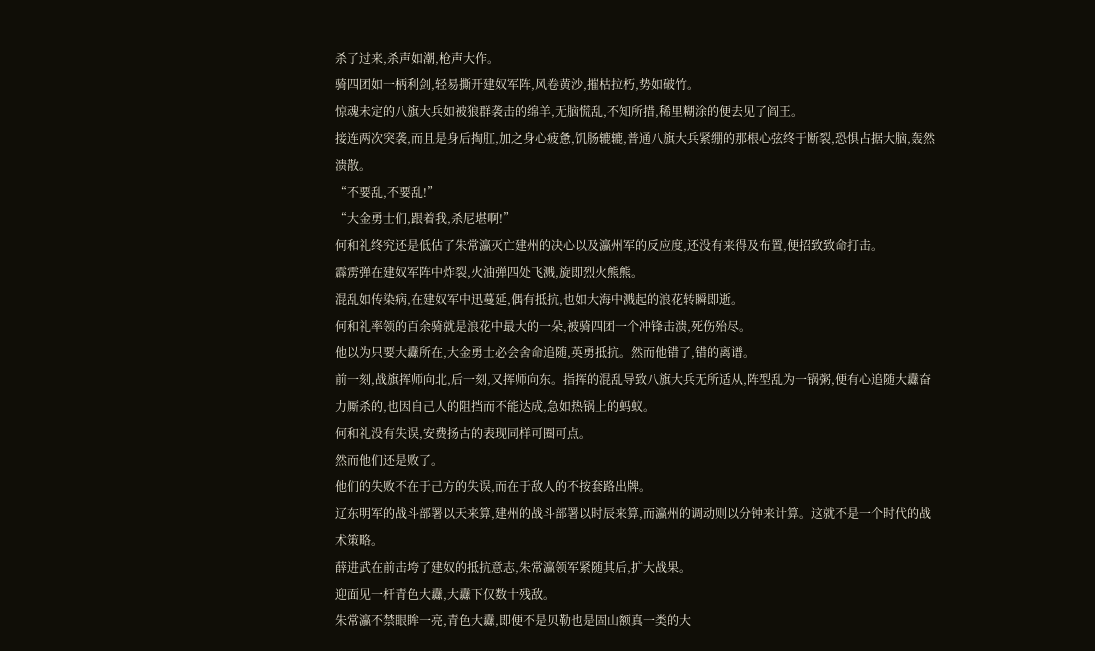杀了过来,杀声如潮,枪声大作。
骑四团如一柄利剑,轻易撕开建奴军阵,风卷黄沙,摧枯拉朽,势如破竹。
惊魂未定的八旗大兵如被狼群袭击的绵羊,无脑慌乱,不知所措,稀里糊涂的便去见了阎王。
接连两次突袭,而且是身后掏肛,加之身心疲惫,饥肠辘辘,普通八旗大兵紧绷的那根心弦终于断裂,恐惧占据大脑,轰然溃散。
“不要乱,不要乱!”
“大金勇士们,跟着我,杀尼堪啊!”
何和礼终究还是低估了朱常瀛灭亡建州的决心以及瀛州军的反应度,还没有来得及布置,便招致致命打击。
霹雳弹在建奴军阵中炸裂,火油弹四处飞溅,旋即烈火熊熊。
混乱如传染病,在建奴军中迅蔓延,偶有抵抗,也如大海中溅起的浪花转瞬即逝。
何和礼率领的百余骑就是浪花中最大的一朵,被骑四团一个冲锋击溃,死伤殆尽。
他以为只要大纛所在,大金勇士必会舍命追随,英勇抵抗。然而他错了,错的离谱。
前一刻,战旗挥师向北,后一刻,又挥师向东。指挥的混乱导致八旗大兵无所适从,阵型乱为一锅粥,便有心追随大纛奋力厮杀的,也因自己人的阻挡而不能达成,急如热锅上的蚂蚁。
何和礼没有失误,安费扬古的表现同样可圈可点。
然而他们还是败了。
他们的失败不在于己方的失误,而在于敌人的不按套路出牌。
辽东明军的战斗部署以天来算,建州的战斗部署以时辰来算,而瀛州的调动则以分钟来计算。这就不是一个时代的战术策略。
薛进武在前击垮了建奴的抵抗意志,朱常瀛领军紧随其后,扩大战果。
迎面见一杆青色大纛,大纛下仅数十残敌。
朱常瀛不禁眼眸一亮,青色大纛,即便不是贝勒也是固山额真一类的大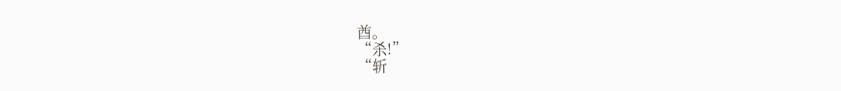酋。
“杀!”
“斩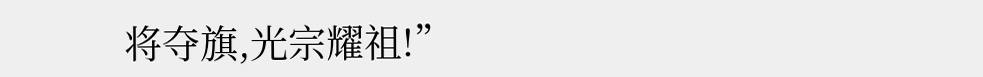将夺旗,光宗耀祖!”